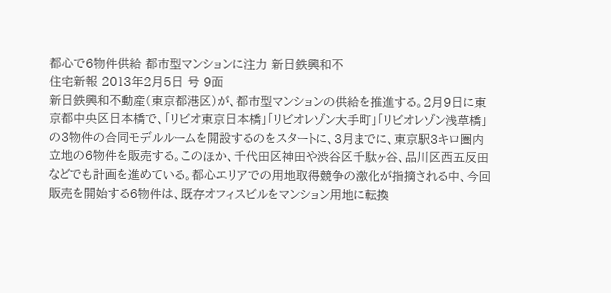都心で6物件供給 都市型マンションに注力 新日鉄興和不
住宅新報 2013年2月5日 号 9面
新日鉄興和不動産(東京都港区)が、都市型マンションの供給を推進する。2月9日に東京都中央区日本橋で、「リビオ東京日本橋」「リビオレゾン大手町」「リビオレゾン浅草橋」の3物件の合同モデルルームを開設するのをスタートに、3月までに、東京駅3キロ圏内立地の6物件を販売する。このほか、千代田区神田や渋谷区千駄ヶ谷、品川区西五反田などでも計画を進めている。都心エリアでの用地取得競争の激化が指摘される中、今回販売を開始する6物件は、既存オフィスビルをマンション用地に転換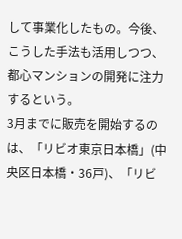して事業化したもの。今後、こうした手法も活用しつつ、都心マンションの開発に注力するという。
3月までに販売を開始するのは、「リビオ東京日本橋」(中央区日本橋・36戸)、「リビ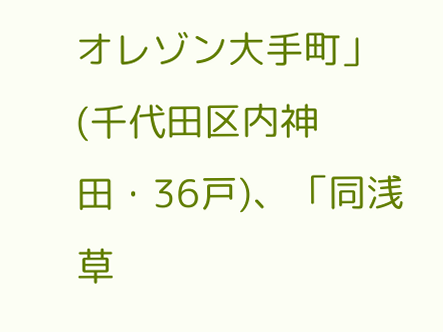オレゾン大手町」(千代田区内神田・36戸)、「同浅草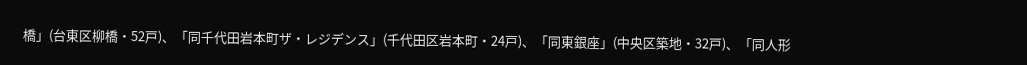橋」(台東区柳橋・52戸)、「同千代田岩本町ザ・レジデンス」(千代田区岩本町・24戸)、「同東銀座」(中央区築地・32戸)、「同人形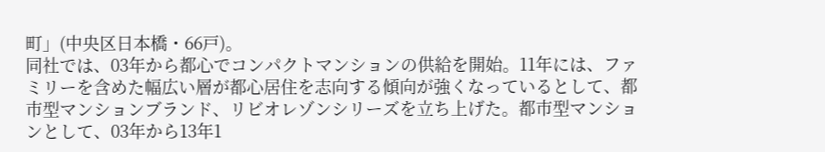町」(中央区日本橋・66戸)。
同社では、03年から都心でコンパクトマンションの供給を開始。11年には、ファミリーを含めた幅広い層が都心居住を志向する傾向が強くなっているとして、都市型マンションブランド、リビオレゾンシリーズを立ち上げた。都市型マンションとして、03年から13年1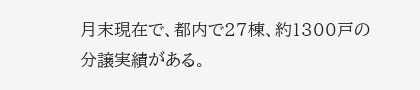月末現在で、都内で27棟、約1300戸の分譲実績がある。